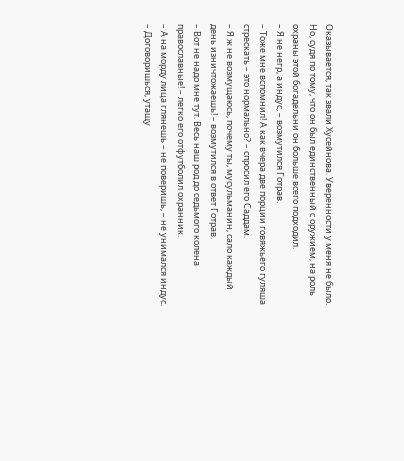Оказывается, так звали Хусейнова. Уверенности у меня не было. Но, судя по тому, что он был единственный с оружием, на роль охраны этой богадельни он больше всего подходил.
– Я не негр, а индус, – возмутился Готрав.
– Тоже мне вспомнил! А как вчера две порции говяжьего гуляша стрескать – это нормально? – спросил его Саддам.
– Я ж не возмущаюсь, почему ты, мусульманин, сало каждый день изничтожаешь! – возмутился в ответ Готрав.
– Вот не надо мне тут. Весь наш род до седьмого колена православные! – легко его отфутболил охранник.
– А на морду лица глянешь – не поверишь, – не унимался индус.
– Договоришься, утащу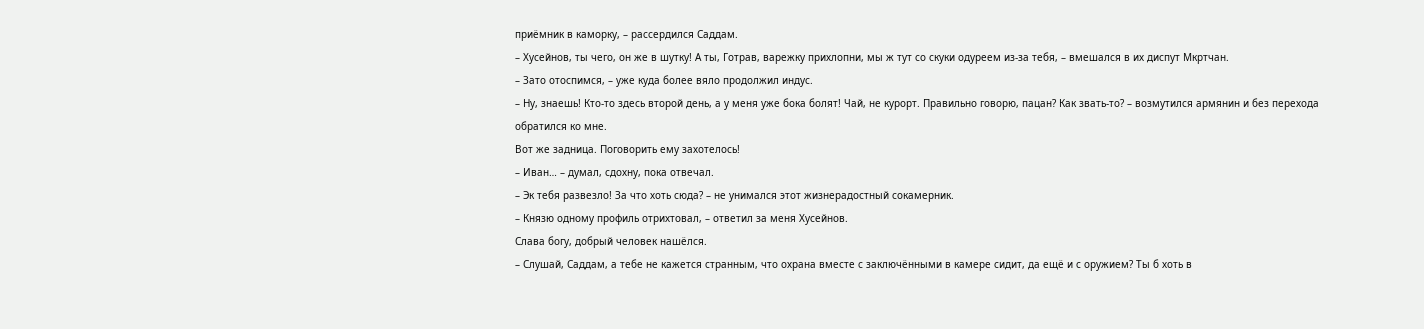приёмник в каморку, – рассердился Саддам.
– Хусейнов, ты чего, он же в шутку! А ты, Готрав, варежку прихлопни, мы ж тут со скуки одуреем из-за тебя, – вмешался в их диспут Мкртчан.
– Зато отоспимся, – уже куда более вяло продолжил индус.
– Ну, знаешь! Кто-то здесь второй день, а у меня уже бока болят! Чай, не курорт. Правильно говорю, пацан? Как звать-то? – возмутился армянин и без перехода обратился ко мне.
Вот же задница. Поговорить ему захотелось!
– Иван… – думал, сдохну, пока отвечал.
– Эк тебя развезло! За что хоть сюда? – не унимался этот жизнерадостный сокамерник.
– Князю одному профиль отрихтовал, – ответил за меня Хусейнов.
Слава богу, добрый человек нашёлся.
– Слушай, Саддам, а тебе не кажется странным, что охрана вместе с заключёнными в камере сидит, да ещё и с оружием? Ты б хоть в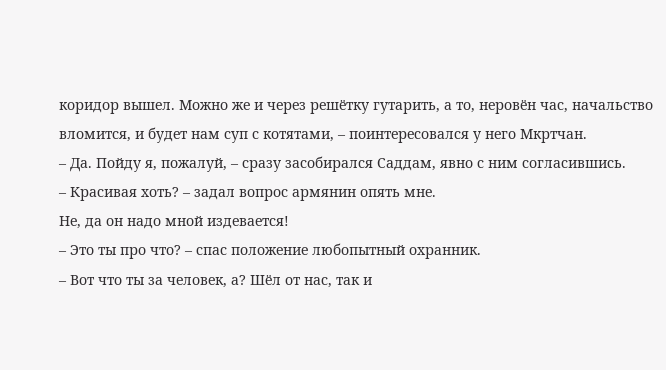коридор вышел. Можно же и через решётку гутарить, а то, неровён час, начальство вломится, и будет нам суп с котятами, – поинтересовался у него Мкртчан.
– Да. Пойду я, пожалуй, – сразу засобирался Саддам, явно с ним согласившись.
– Красивая хоть? – задал вопрос армянин опять мне.
Не, да он надо мной издевается!
– Это ты про что? – спас положение любопытный охранник.
– Вот что ты за человек, а? Шёл от нас, так и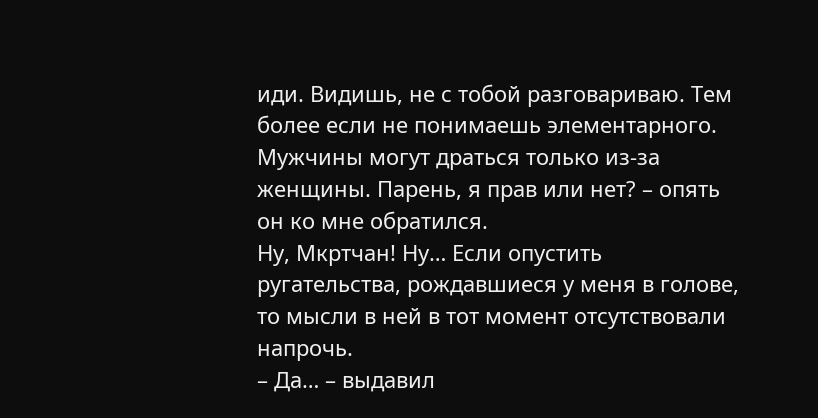иди. Видишь, не с тобой разговариваю. Тем более если не понимаешь элементарного. Мужчины могут драться только из-за женщины. Парень, я прав или нет? – опять он ко мне обратился.
Ну, Мкртчан! Ну… Если опустить ругательства, рождавшиеся у меня в голове, то мысли в ней в тот момент отсутствовали напрочь.
– Да… – выдавил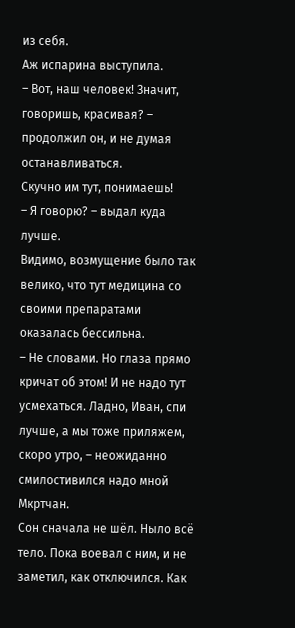из себя.
Аж испарина выступила.
– Вот, наш человек! Значит, говоришь, красивая? – продолжил он, и не думая останавливаться.
Скучно им тут, понимаешь!
– Я говорю? – выдал куда лучше.
Видимо, возмущение было так велико, что тут медицина со своими препаратами оказалась бессильна.
– Не словами. Но глаза прямо кричат об этом! И не надо тут усмехаться. Ладно, Иван, спи лучше, а мы тоже приляжем, скоро утро, – неожиданно смилостивился надо мной Мкртчан.
Сон сначала не шёл. Ныло всё тело. Пока воевал с ним, и не заметил, как отключился. Как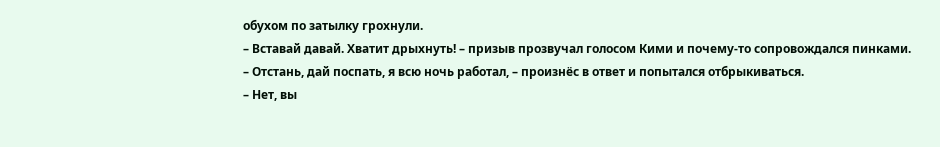обухом по затылку грохнули.
– Вставай давай. Хватит дрыхнуть! – призыв прозвучал голосом Кими и почему-то сопровождался пинками.
– Отстань, дай поспать, я всю ночь работал, – произнёс в ответ и попытался отбрыкиваться.
– Нет, вы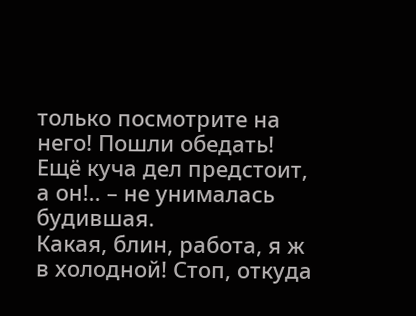только посмотрите на него! Пошли обедать! Ещё куча дел предстоит, а он!.. – не унималась будившая.
Какая, блин, работа, я ж в холодной! Стоп, откуда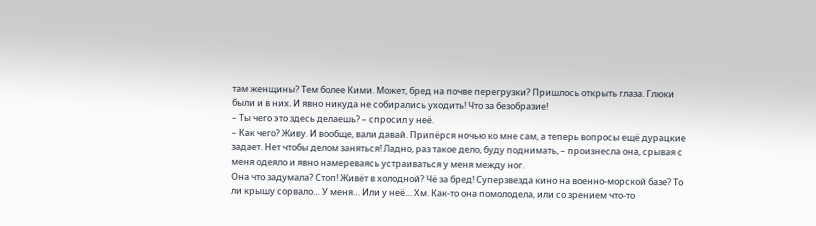там женщины? Тем более Кими. Может, бред на почве перегрузки? Пришлось открыть глаза. Глюки были и в них. И явно никуда не собирались уходить! Что за безобразие!
– Ты чего это здесь делаешь? – спросил у неё.
– Как чего? Живу. И вообще, вали давай. Припёрся ночью ко мне сам, а теперь вопросы ещё дурацкие задает. Нет чтобы делом заняться! Ладно, раз такое дело, буду поднимать, – произнесла она, срывая с меня одеяло и явно намереваясь устраиваться у меня между ног.
Она что задумала? Стоп! Живёт в холодной? Чё за бред! Суперзвезда кино на военно-морской базе? То ли крышу сорвало… У меня… Или у неё… Хм. Как-то она помолодела, или со зрением что-то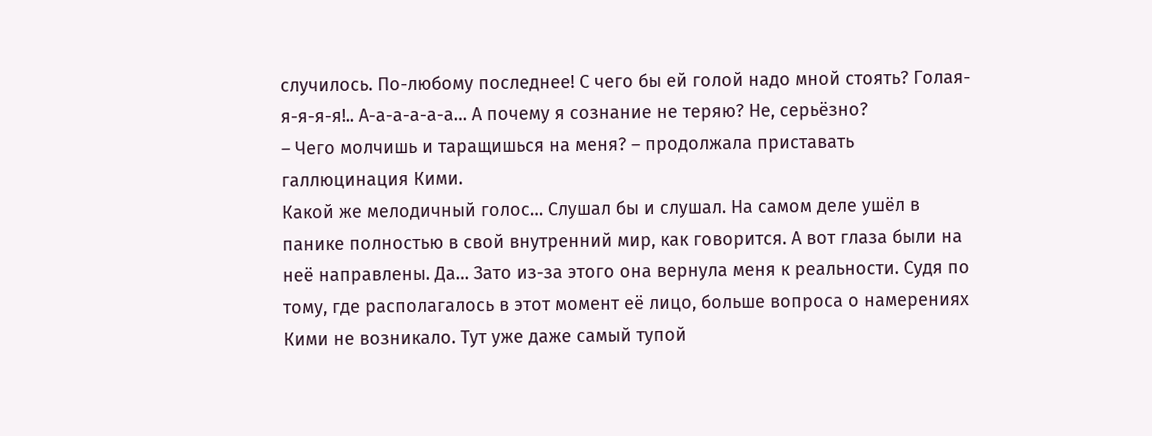случилось. По-любому последнее! С чего бы ей голой надо мной стоять? Голая-я-я-я-я!.. А-а-а-а-а-а… А почему я сознание не теряю? Не, серьёзно?
– Чего молчишь и таращишься на меня? – продолжала приставать галлюцинация Кими.
Какой же мелодичный голос… Слушал бы и слушал. На самом деле ушёл в панике полностью в свой внутренний мир, как говорится. А вот глаза были на неё направлены. Да… Зато из-за этого она вернула меня к реальности. Судя по тому, где располагалось в этот момент её лицо, больше вопроса о намерениях Кими не возникало. Тут уже даже самый тупой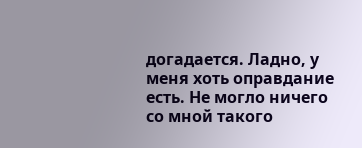догадается. Ладно, у меня хоть оправдание есть. Не могло ничего со мной такого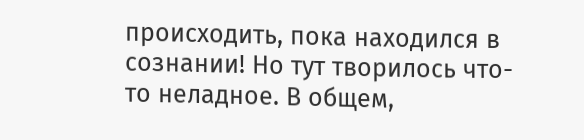происходить, пока находился в сознании! Но тут творилось что-то неладное. В общем,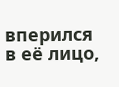вперился в её лицо,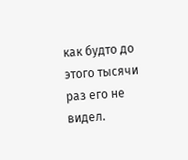как будто до этого тысячи раз его не видел.